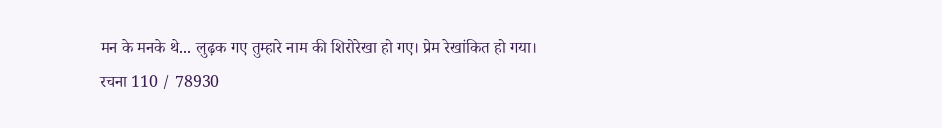मन के मनके थे... लुढ़क गए तुम्हारे नाम की शिरोरेखा हो गए। प्रेम रेखांकित हो गया।
रचना 110 / 78930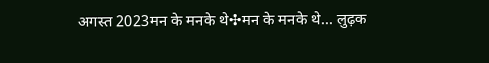अगस्त 2023मन के मनके थे✣मन के मनके थे... लुढ़क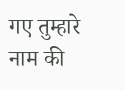गए तुम्हारे नाम की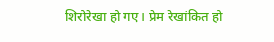शिरोरेखा हो गए। प्रेम रेखांकित हो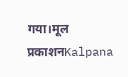गया।मूल प्रकाशनKalpana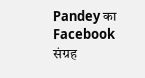Pandey का Facebook संग्रह